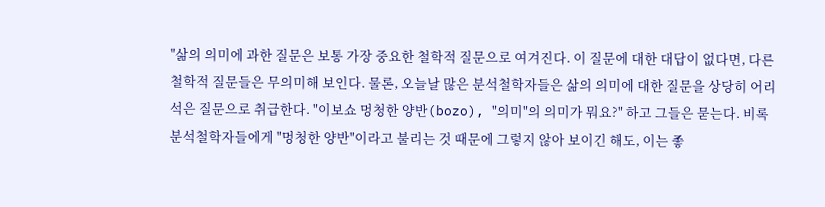"삶의 의미에 과한 질문은 보통 가장 중요한 철학적 질문으로 여겨진다. 이 질문에 대한 대답이 없다면, 다른 철학적 질문들은 무의미해 보인다. 물론, 오늘날 많은 분석철학자들은 삶의 의미에 대한 질문을 상당히 어리석은 질문으로 취급한다. "이보쇼 멍청한 양반(bozo), "의미"의 의미가 뭐요?" 하고 그들은 묻는다. 비록 분석철학자들에게 "멍청한 양반"이라고 불리는 것 때문에 그렇지 않아 보이긴 해도, 이는 좋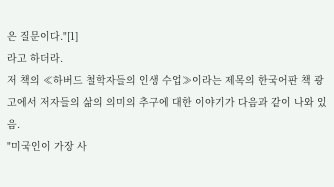은 질문이다."[1]
라고 하더라.
저 책의 ≪하버드 철학자들의 인생 수업≫이라는 제목의 한국어판 책 광고에서 저자들의 삶의 의미의 추구에 대한 이야기가 다음과 같이 나와 있음.
"미국인이 가장 사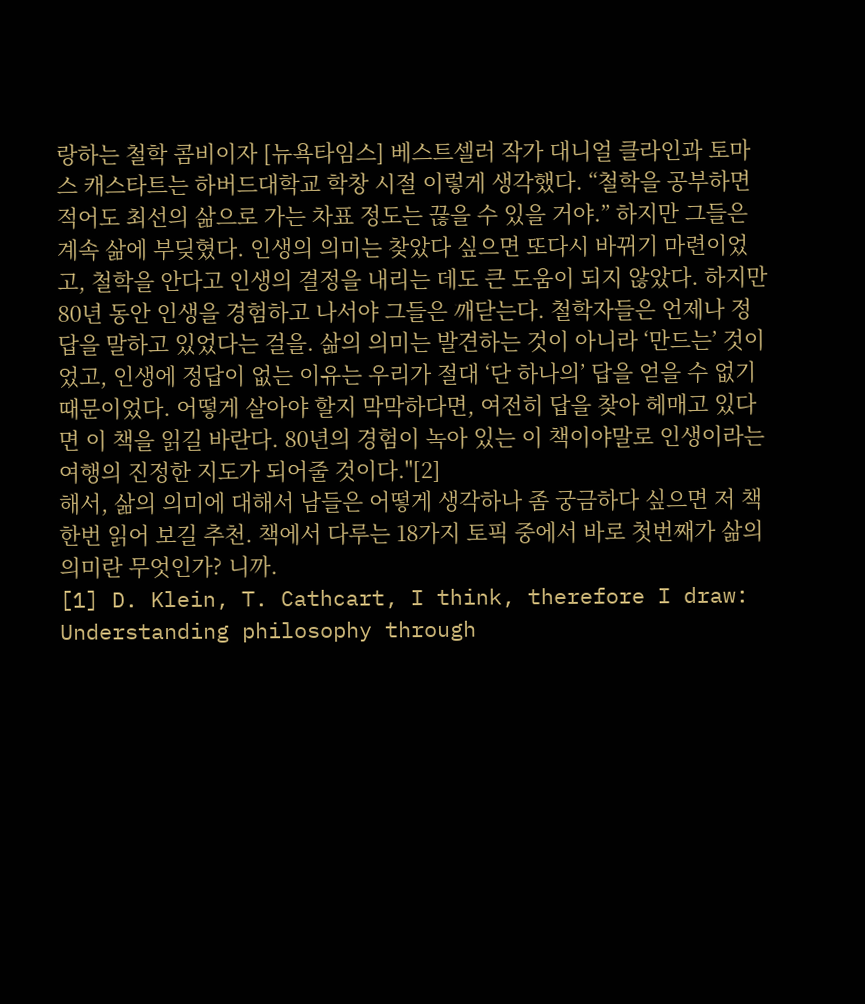랑하는 철학 콤비이자 [뉴욕타임스] 베스트셀러 작가 대니얼 클라인과 토마스 캐스타트는 하버드대학교 학창 시절 이렇게 생각했다. “철학을 공부하면 적어도 최선의 삶으로 가는 차표 정도는 끊을 수 있을 거야.” 하지만 그들은 계속 삶에 부딪혔다. 인생의 의미는 찾았다 싶으면 또다시 바뀌기 마련이었고, 철학을 안다고 인생의 결정을 내리는 데도 큰 도움이 되지 않았다. 하지만 80년 동안 인생을 경험하고 나서야 그들은 깨닫는다. 철학자들은 언제나 정답을 말하고 있었다는 걸을. 삶의 의미는 발견하는 것이 아니라 ‘만드는’ 것이었고, 인생에 정답이 없는 이유는 우리가 절대 ‘단 하나의’ 답을 얻을 수 없기 때문이었다. 어떻게 살아야 할지 막막하다면, 여전히 답을 찾아 헤매고 있다면 이 책을 읽길 바란다. 80년의 경험이 녹아 있는 이 책이야말로 인생이라는 여행의 진정한 지도가 되어줄 것이다."[2]
해서, 삶의 의미에 대해서 남들은 어떻게 생각하나 좀 궁금하다 싶으면 저 책 한번 읽어 보길 추천. 책에서 다루는 18가지 토픽 중에서 바로 첫번째가 삶의 의미란 무엇인가? 니까.
[1] D. Klein, T. Cathcart, I think, therefore I draw: Understanding philosophy through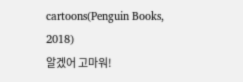cartoons(Penguin Books, 2018)
알겠어 고마워!